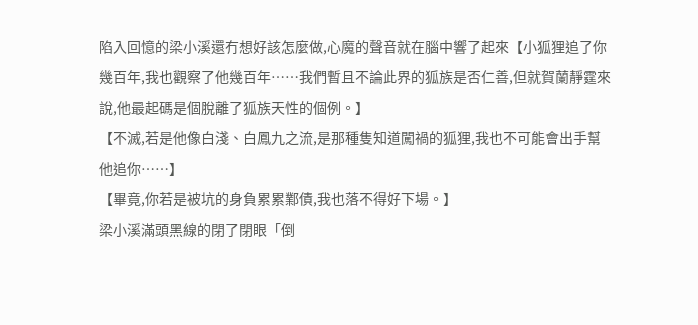陷入回憶的梁小溪還冇想好該怎麼做,心魔的聲音就在腦中響了起來【小狐狸追了你幾百年,我也觀察了他幾百年……我們暫且不論此界的狐族是否仁善,但就賀蘭靜霆來說,他最起碼是個脫離了狐族天性的個例。】
【不滅,若是他像白淺、白鳳九之流,是那種隻知道闖禍的狐狸,我也不可能會出手幫他追你……】
【畢竟,你若是被坑的身負累累鄴債,我也落不得好下場。】
梁小溪滿頭黑線的閉了閉眼「倒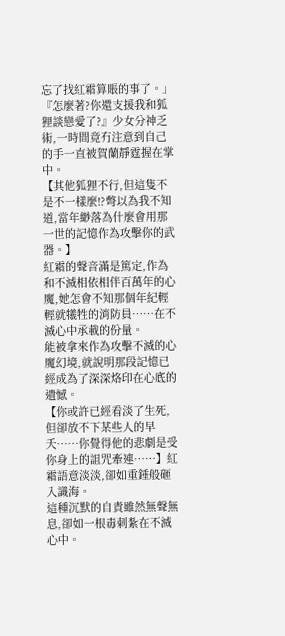忘了找紅霜算賬的事了。」
『怎麼著?你還支援我和狐狸談戀愛了?』少女分神乏術,一時間竟冇注意到自己的手一直被賀蘭靜霆握在掌中。
【其他狐狸不行,但這隻不是不一樣麼!?彆以為我不知道,當年緲落為什麼會用那一世的記憶作為攻擊你的武器。】
紅霜的聲音滿是篤定,作為和不滅相依相伴百萬年的心魔,她怎會不知那個年紀輕輕就犧牲的消防員……在不滅心中承載的份量。
能被拿來作為攻擊不滅的心魔幻境,就說明那段記憶已經成為了深深烙印在心底的遺憾。
【你或許已經看淡了生死,但卻放不下某些人的早夭……你覺得他的悲劇是受你身上的詛咒牽連……】紅霜語意淡淡,卻如重錘般砸入識海。
這種沉默的自責雖然無聲無息,卻如一根毒刺紮在不滅心中。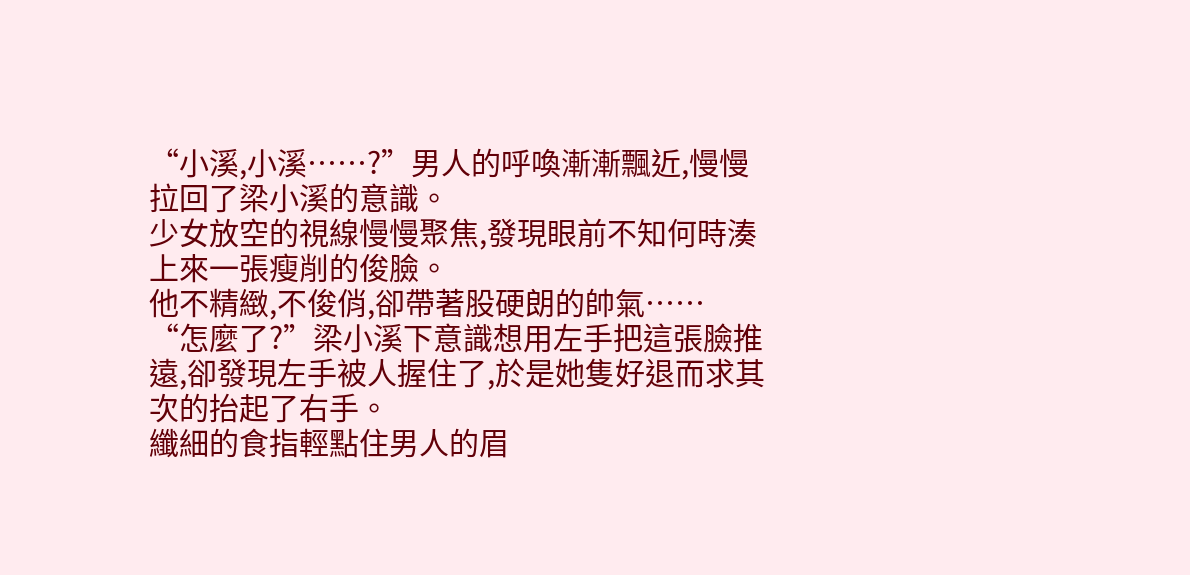“小溪,小溪……?”男人的呼喚漸漸飄近,慢慢拉回了梁小溪的意識。
少女放空的視線慢慢聚焦,發現眼前不知何時湊上來一張瘦削的俊臉。
他不精緻,不俊俏,卻帶著股硬朗的帥氣……
“怎麼了?”梁小溪下意識想用左手把這張臉推遠,卻發現左手被人握住了,於是她隻好退而求其次的抬起了右手。
纖細的食指輕點住男人的眉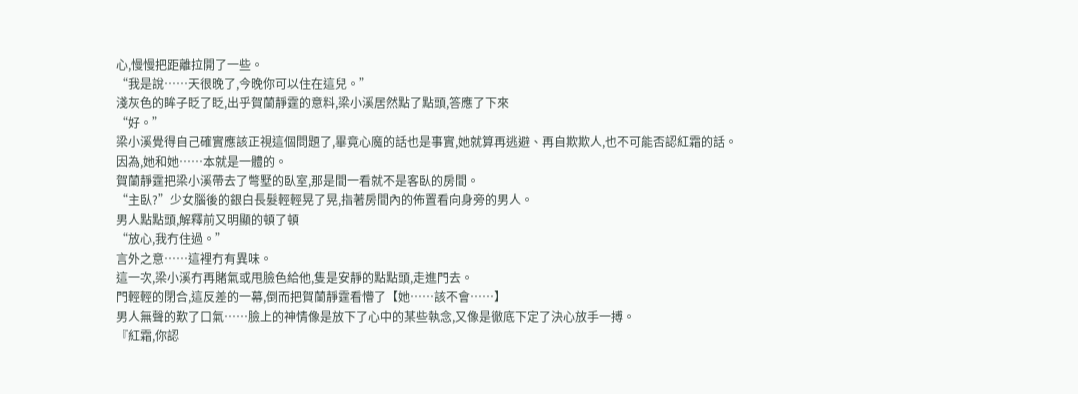心,慢慢把距離拉開了一些。
“我是說……天很晚了,今晚你可以住在這兒。”
淺灰色的眸子眨了眨,出乎賀蘭靜霆的意料,梁小溪居然點了點頭,答應了下來
“好。”
梁小溪覺得自己確實應該正視這個問題了,畢竟心魔的話也是事實,她就算再逃避、再自欺欺人,也不可能否認紅霜的話。
因為,她和她……本就是一體的。
賀蘭靜霆把梁小溪帶去了彆墅的臥室,那是間一看就不是客臥的房間。
“主臥?”少女腦後的銀白長髮輕輕晃了晃,指著房間內的佈置看向身旁的男人。
男人點點頭,解釋前又明顯的頓了頓
“放心,我冇住過。”
言外之意……這裡冇有異味。
這一次,梁小溪冇再賭氣或甩臉色給他,隻是安靜的點點頭,走進門去。
門輕輕的閉合,這反差的一幕,倒而把賀蘭靜霆看懵了【她……該不會……】
男人無聲的歎了口氣……臉上的神情像是放下了心中的某些執念,又像是徹底下定了決心放手一搏。
『紅霜,你認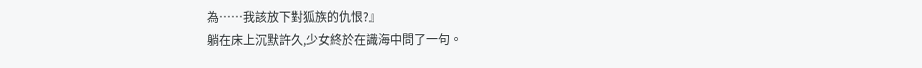為……我該放下對狐族的仇恨?』
躺在床上沉默許久,少女終於在識海中問了一句。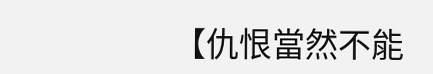【仇恨當然不能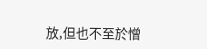放,但也不至於憎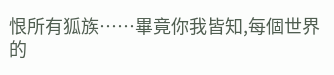恨所有狐族……畢竟你我皆知,每個世界的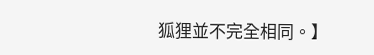狐狸並不完全相同。】